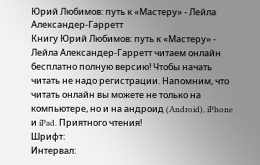Юрий Любимов: путь к «Мастеру» - Лейла Александер-Гарретт
Книгу Юрий Любимов: путь к «Мастеру» - Лейла Александер-Гарретт читаем онлайн бесплатно полную версию! Чтобы начать читать не надо регистрации. Напомним, что читать онлайн вы можете не только на компьютере, но и на андроид (Android), iPhone и iPad. Приятного чтения!
Шрифт:
Интервал: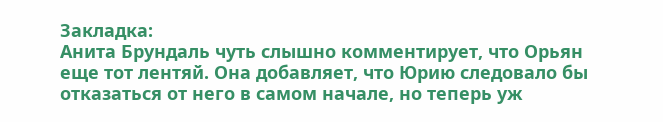Закладка:
Анита Брундаль чуть слышно комментирует, что Орьян еще тот лентяй. Она добавляет, что Юрию следовало бы отказаться от него в самом начале, но теперь уж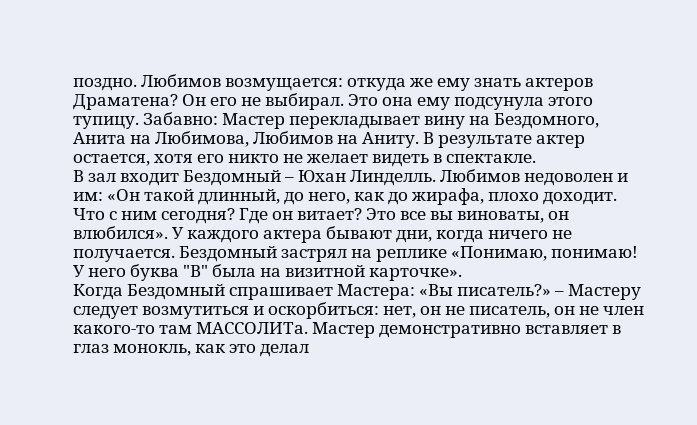поздно. Любимов возмущается: откуда же ему знать актеров Драматена? Он его не выбирал. Это она ему подсунула этого тупицу. Забавно: Мастер перекладывает вину на Бездомного, Анита на Любимова, Любимов на Аниту. В результате актер остается, хотя его никто не желает видеть в спектакле.
В зал входит Бездомный – Юхан Линделль. Любимов недоволен и им: «Он такой длинный, до него, как до жирафа, плохо доходит. Что с ним сегодня? Где он витает? Это все вы виноваты, он влюбился». У каждого актера бывают дни, когда ничего не получается. Бездомный застрял на реплике «Понимаю, понимаю! У него буква "В" была на визитной карточке».
Когда Бездомный спрашивает Мастера: «Вы писатель?» – Мастеру следует возмутиться и оскорбиться: нет, он не писатель, он не член какого-то там МАССОЛИТа. Мастер демонстративно вставляет в глаз монокль, как это делал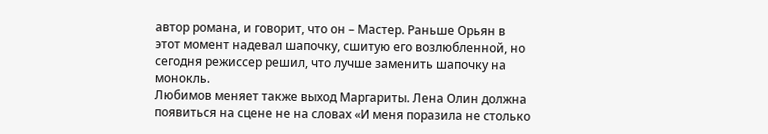автор романа, и говорит, что он – Мастер. Раньше Орьян в этот момент надевал шапочку, сшитую его возлюбленной, но сегодня режиссер решил, что лучше заменить шапочку на монокль.
Любимов меняет также выход Маргариты. Лена Олин должна появиться на сцене не на словах «И меня поразила не столько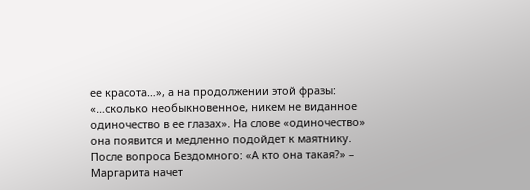ее красота…», а на продолжении этой фразы: «…сколько необыкновенное, никем не виданное одиночество в ее глазах». На слове «одиночество» она появится и медленно подойдет к маятнику. После вопроса Бездомного: «А кто она такая?» – Маргарита начет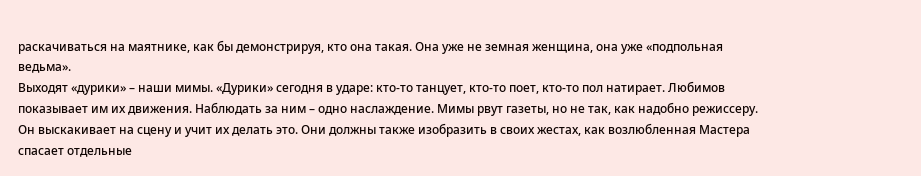раскачиваться на маятнике, как бы демонстрируя, кто она такая. Она уже не земная женщина, она уже «подпольная ведьма».
Выходят «дурики» – наши мимы. «Дурики» сегодня в ударе: кто-то танцует, кто-то поет, кто-то пол натирает. Любимов показывает им их движения. Наблюдать за ним – одно наслаждение. Мимы рвут газеты, но не так, как надобно режиссеру. Он выскакивает на сцену и учит их делать это. Они должны также изобразить в своих жестах, как возлюбленная Мастера спасает отдельные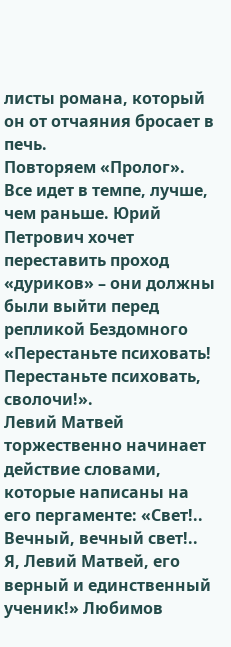листы романа, который он от отчаяния бросает в печь.
Повторяем «Пролог». Все идет в темпе, лучше, чем раньше. Юрий Петрович хочет переставить проход «дуриков» – они должны были выйти перед репликой Бездомного «Перестаньте психовать! Перестаньте психовать, сволочи!».
Левий Матвей торжественно начинает действие словами, которые написаны на его пергаменте: «Свет!.. Вечный, вечный свет!.. Я, Левий Матвей, его верный и единственный ученик!» Любимов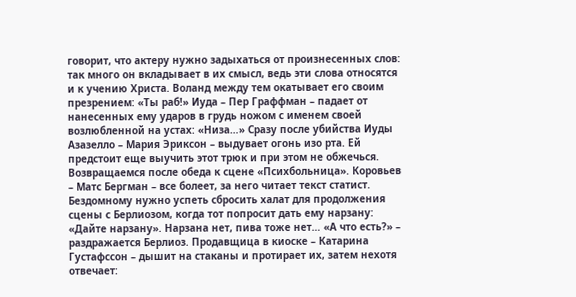говорит, что актеру нужно задыхаться от произнесенных слов: так много он вкладывает в их смысл, ведь эти слова относятся и к учению Христа. Воланд между тем окатывает его своим презрением: «Ты раб!» Иуда – Пер Граффман – падает от нанесенных ему ударов в грудь ножом с именем своей возлюбленной на устах: «Низа…» Сразу после убийства Иуды Азазелло – Мария Эриксон – выдувает огонь изо рта. Ей предстоит еще выучить этот трюк и при этом не обжечься.
Возвращаемся после обеда к сцене «Психбольница». Коровьев – Матс Бергман – все болеет, за него читает текст статист. Бездомному нужно успеть сбросить халат для продолжения сцены с Берлиозом, когда тот попросит дать ему нарзану: «Дайте нарзану». Нарзана нет, пива тоже нет… «А что есть?» – раздражается Берлиоз. Продавщица в киоске – Катарина Густафссон – дышит на стаканы и протирает их, затем нехотя отвечает: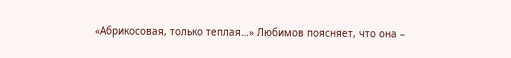«Абрикосовая, только теплая…» Любимов поясняет, что она –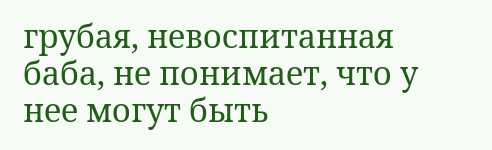грубая, невоспитанная баба, не понимает, что у нее могут быть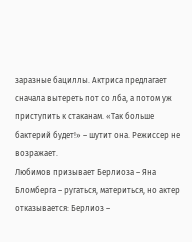заразные бациллы. Актриса предлагает сначала вытереть пот со лба, а потом уж приступить к стаканам. «Так больше бактерий будет!» – шутит она. Режиссер не возражает.
Любимов призывает Берлиоза – Яна Бломберга – ругаться, материться, но актер отказывается: Берлиоз –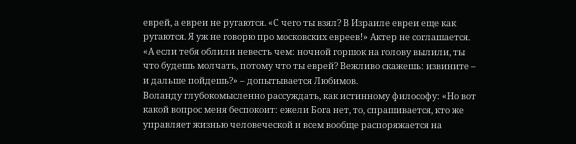еврей, а евреи не ругаются. «С чего ты взял? В Израиле евреи еще как ругаются. Я уж не говорю про московских евреев!» Актер не соглашается. «А если тебя облили невесть чем: ночной горшок на голову вылили, ты что будешь молчать, потому что ты еврей? Вежливо скажешь: извините – и дальше пойдешь?» – допытывается Любимов.
Воланду глубокомысленно рассуждать, как истинному философу: «Но вот какой вопрос меня беспокоит: ежели Бога нет, то, спрашивается, кто же управляет жизнью человеческой и всем вообще распоряжается на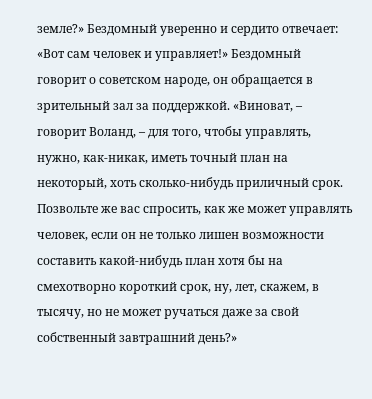земле?» Бездомный уверенно и сердито отвечает: «Вот сам человек и управляет!» Бездомный говорит о советском народе, он обращается в зрительный зал за поддержкой. «Виноват, – говорит Воланд, – для того, чтобы управлять, нужно, как-никак, иметь точный план на некоторый, хоть сколько-нибудь приличный срок. Позвольте же вас спросить, как же может управлять человек, если он не только лишен возможности составить какой-нибудь план хотя бы на смехотворно короткий срок, ну, лет, скажем, в тысячу, но не может ручаться даже за свой собственный завтрашний день?»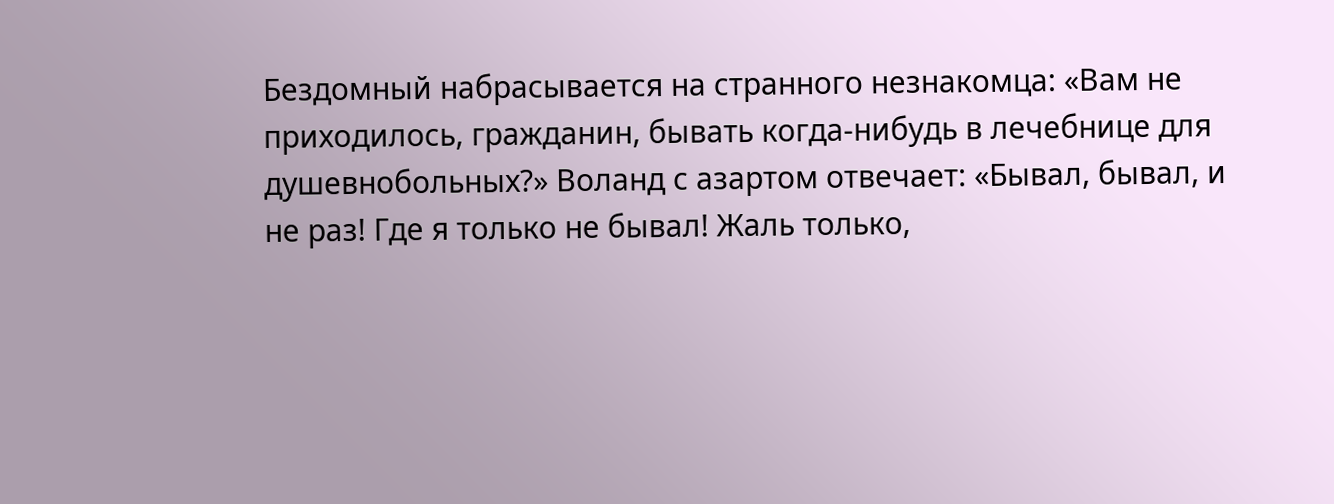Бездомный набрасывается на странного незнакомца: «Вам не приходилось, гражданин, бывать когда-нибудь в лечебнице для душевнобольных?» Воланд с азартом отвечает: «Бывал, бывал, и не раз! Где я только не бывал! Жаль только,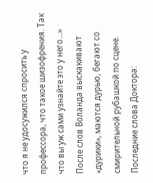что я не удосужился спросить у профессора, что такое шизофрения. Так что вы уж сами узнайте это у него…»
После слов Воланда выскакивают «дурики», маются дурью, бегают со смирительной рубашкой по сцене. Последние слова Доктора: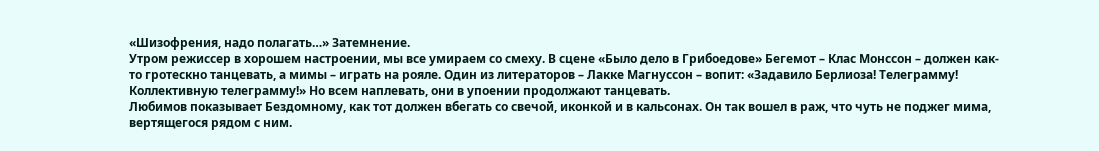«Шизофрения, надо полагать…» Затемнение.
Утром режиссер в хорошем настроении, мы все умираем со смеху. В сцене «Было дело в Грибоедове» Бегемот – Клас Монссон – должен как-то гротескно танцевать, а мимы – играть на рояле. Один из литераторов – Лакке Магнуссон – вопит: «Задавило Берлиоза! Телеграмму! Коллективную телеграмму!» Но всем наплевать, они в упоении продолжают танцевать.
Любимов показывает Бездомному, как тот должен вбегать со свечой, иконкой и в кальсонах. Он так вошел в раж, что чуть не поджег мима, вертящегося рядом с ним.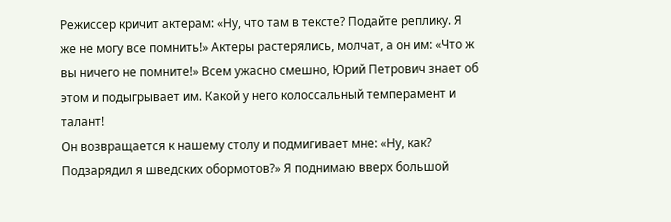Режиссер кричит актерам: «Ну, что там в тексте? Подайте реплику. Я же не могу все помнить!» Актеры растерялись, молчат, а он им: «Что ж вы ничего не помните!» Всем ужасно смешно, Юрий Петрович знает об этом и подыгрывает им. Какой у него колоссальный темперамент и талант!
Он возвращается к нашему столу и подмигивает мне: «Ну, как? Подзарядил я шведских обормотов?» Я поднимаю вверх большой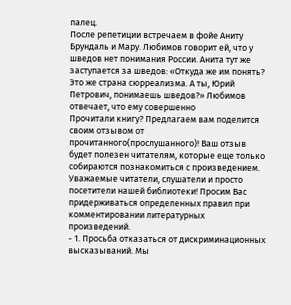палец.
После репетиции встречаем в фойе Аниту Брундаль и Мару. Любимов говорит ей, что у шведов нет понимания России. Анита тут же заступается за шведов: «Откуда же им понять? Это же страна сюрреализма. А ты, Юрий Петрович, понимаешь шведов?» Любимов отвечает, что ему совершенно
Прочитали книгу? Предлагаем вам поделится своим отзывом от прочитанного(прослушанного)! Ваш отзыв будет полезен читателям, которые еще только собираются познакомиться с произведением.
Уважаемые читатели, слушатели и просто посетители нашей библиотеки! Просим Вас придерживаться определенных правил при комментировании литературных произведений.
- 1. Просьба отказаться от дискриминационных высказываний. Мы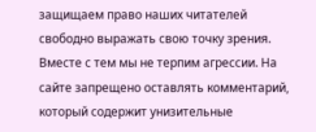защищаем право наших читателей свободно выражать свою точку зрения. Вместе с тем мы не терпим агрессии. На сайте запрещено оставлять комментарий, который содержит унизительные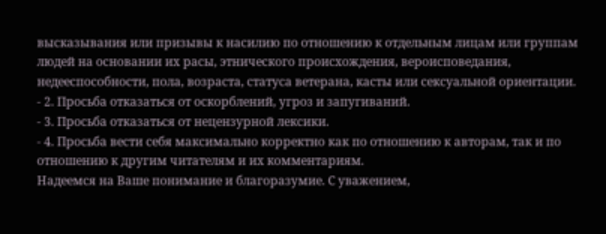высказывания или призывы к насилию по отношению к отдельным лицам или группам людей на основании их расы, этнического происхождения, вероисповедания, недееспособности, пола, возраста, статуса ветерана, касты или сексуальной ориентации.
- 2. Просьба отказаться от оскорблений, угроз и запугиваний.
- 3. Просьба отказаться от нецензурной лексики.
- 4. Просьба вести себя максимально корректно как по отношению к авторам, так и по отношению к другим читателям и их комментариям.
Надеемся на Ваше понимание и благоразумие. С уважением,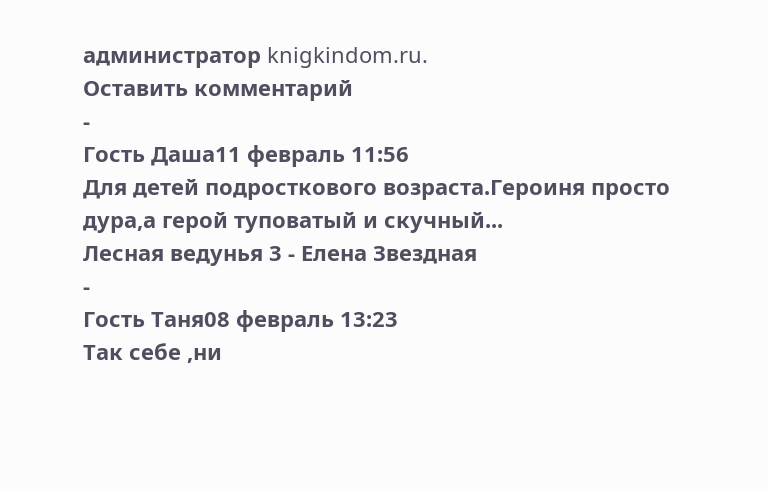администратор knigkindom.ru.
Оставить комментарий
-
Гость Даша11 февраль 11:56
Для детей подросткового возраста.Героиня просто дура,а герой туповатый и скучный...
Лесная ведунья 3 - Елена Звездная
-
Гость Таня08 февраль 13:23
Так себе ,ни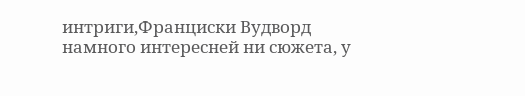интриги,Франциски Вудворд намного интересней ни сюжета, у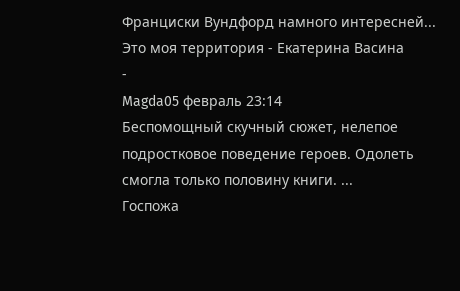Франциски Вундфорд намного интересней...
Это моя территория - Екатерина Васина
-
Magda05 февраль 23:14
Беспомощный скучный сюжет, нелепое подростковое поведение героев. Одолеть смогла только половину книги. ...
Госпожа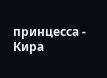принцесса - Кира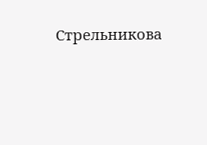Стрельникова